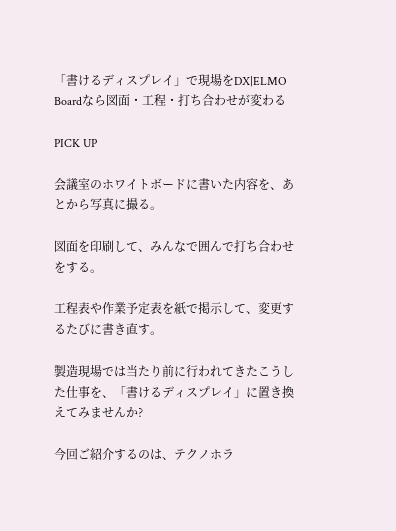「書けるディスプレイ」で現場をDX|ELMO Boardなら図面・工程・打ち合わせが変わる

PICK UP

会議室のホワイトボードに書いた内容を、あとから写真に撮る。

図面を印刷して、みんなで囲んで打ち合わせをする。

工程表や作業予定表を紙で掲示して、変更するたびに書き直す。

製造現場では当たり前に行われてきたこうした仕事を、「書けるディスプレイ」に置き換えてみませんか?

今回ご紹介するのは、テクノホラ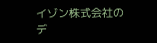イゾン株式会社のデ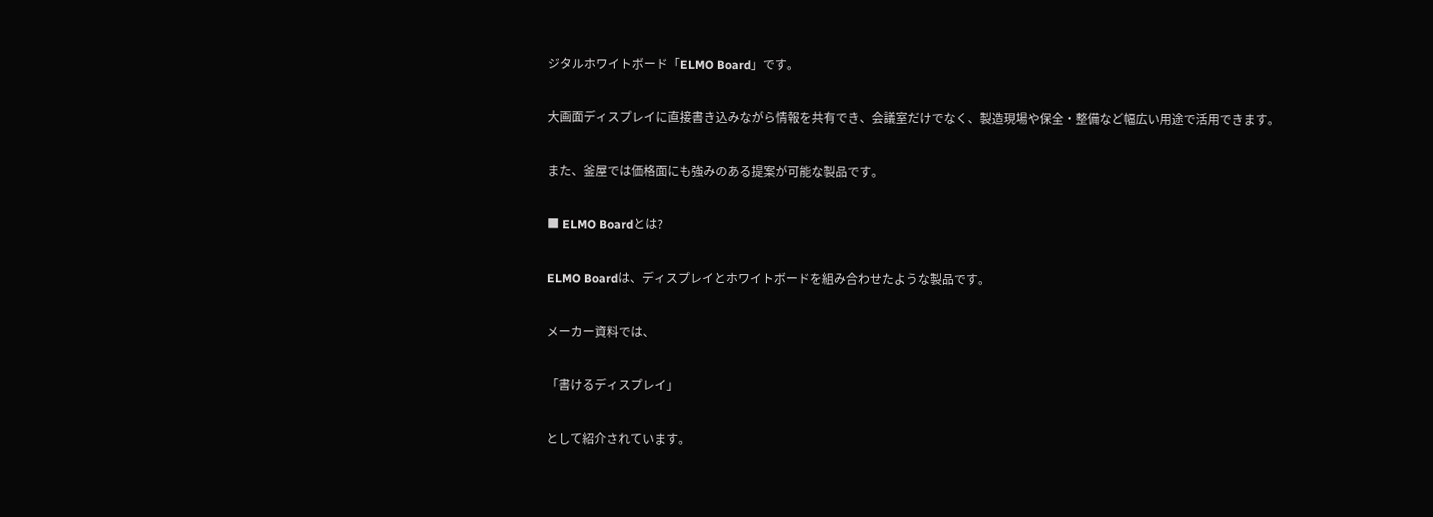ジタルホワイトボード「ELMO Board」です。

大画面ディスプレイに直接書き込みながら情報を共有でき、会議室だけでなく、製造現場や保全・整備など幅広い用途で活用できます。

また、釜屋では価格面にも強みのある提案が可能な製品です。

■ ELMO Boardとは?

ELMO Boardは、ディスプレイとホワイトボードを組み合わせたような製品です。

メーカー資料では、

「書けるディスプレイ」

として紹介されています。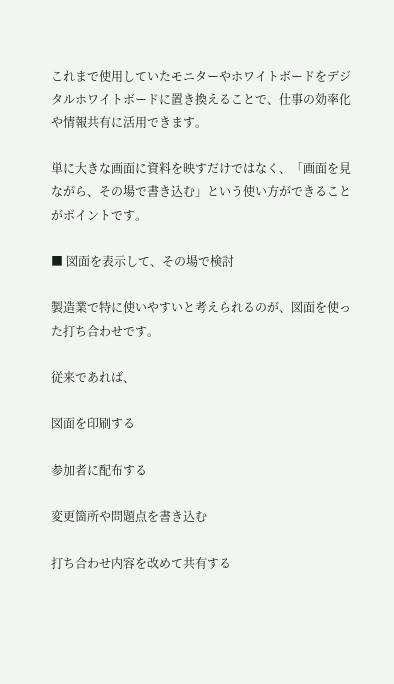これまで使用していたモニターやホワイトボードをデジタルホワイトボードに置き換えることで、仕事の効率化や情報共有に活用できます。

単に大きな画面に資料を映すだけではなく、「画面を見ながら、その場で書き込む」という使い方ができることがポイントです。

■ 図面を表示して、その場で検討

製造業で特に使いやすいと考えられるのが、図面を使った打ち合わせです。

従来であれば、

図面を印刷する

参加者に配布する

変更箇所や問題点を書き込む

打ち合わせ内容を改めて共有する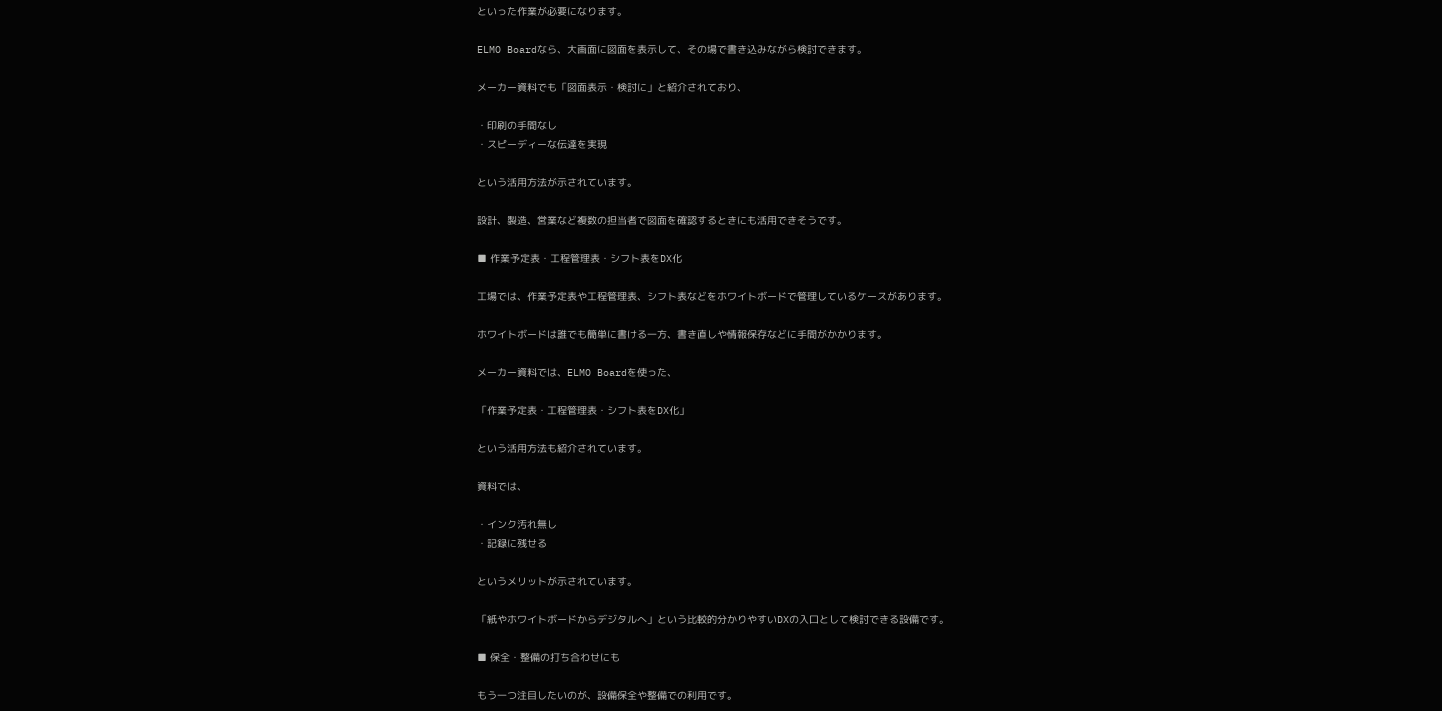といった作業が必要になります。

ELMO Boardなら、大画面に図面を表示して、その場で書き込みながら検討できます。

メーカー資料でも「図面表示・検討に」と紹介されており、

・印刷の手間なし
・スピーディーな伝達を実現

という活用方法が示されています。

設計、製造、営業など複数の担当者で図面を確認するときにも活用できそうです。

■ 作業予定表・工程管理表・シフト表をDX化

工場では、作業予定表や工程管理表、シフト表などをホワイトボードで管理しているケースがあります。

ホワイトボードは誰でも簡単に書ける一方、書き直しや情報保存などに手間がかかります。

メーカー資料では、ELMO Boardを使った、

「作業予定表・工程管理表・シフト表をDX化」

という活用方法も紹介されています。

資料では、

・インク汚れ無し
・記録に残せる

というメリットが示されています。

「紙やホワイトボードからデジタルへ」という比較的分かりやすいDXの入口として検討できる設備です。

■ 保全・整備の打ち合わせにも

もう一つ注目したいのが、設備保全や整備での利用です。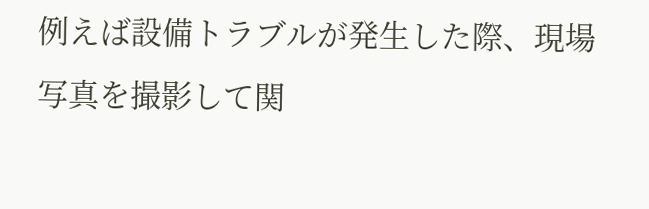例えば設備トラブルが発生した際、現場写真を撮影して関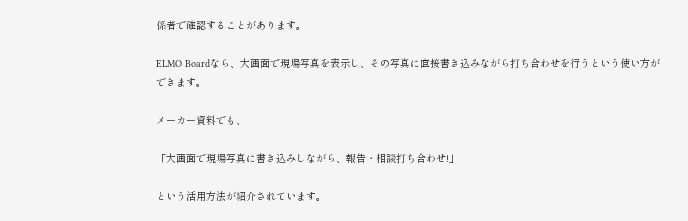係者で確認することがあります。

ELMO Boardなら、大画面で現場写真を表示し、その写真に直接書き込みながら打ち合わせを行うという使い方ができます。

メーカー資料でも、

「大画面で現場写真に書き込みしながら、報告・相談打ち合わせ!」

という活用方法が紹介されています。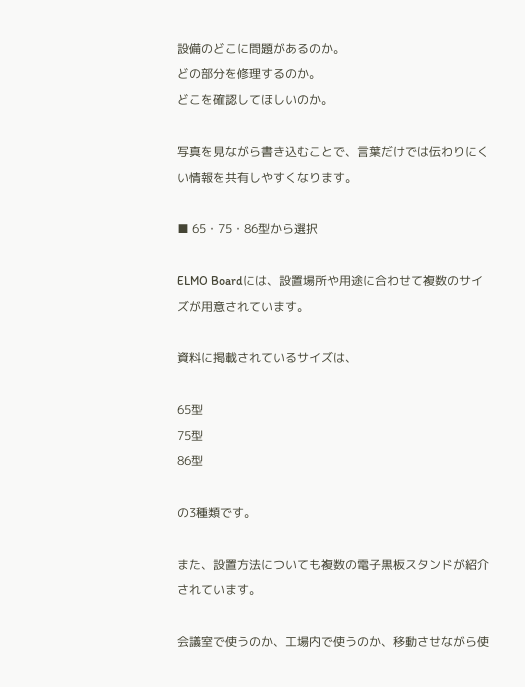設備のどこに問題があるのか。
どの部分を修理するのか。
どこを確認してほしいのか。

写真を見ながら書き込むことで、言葉だけでは伝わりにくい情報を共有しやすくなります。

■ 65・75・86型から選択

ELMO Boardには、設置場所や用途に合わせて複数のサイズが用意されています。

資料に掲載されているサイズは、

65型
75型
86型

の3種類です。

また、設置方法についても複数の電子黒板スタンドが紹介されています。

会議室で使うのか、工場内で使うのか、移動させながら使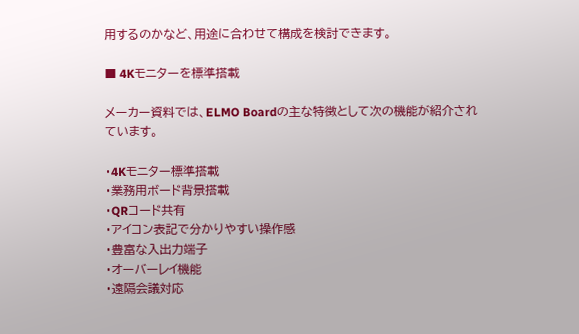用するのかなど、用途に合わせて構成を検討できます。

■ 4Kモニターを標準搭載

メーカー資料では、ELMO Boardの主な特徴として次の機能が紹介されています。

・4Kモニター標準搭載
・業務用ボード背景搭載
・QRコード共有
・アイコン表記で分かりやすい操作感
・豊富な入出力端子
・オーバーレイ機能
・遠隔会議対応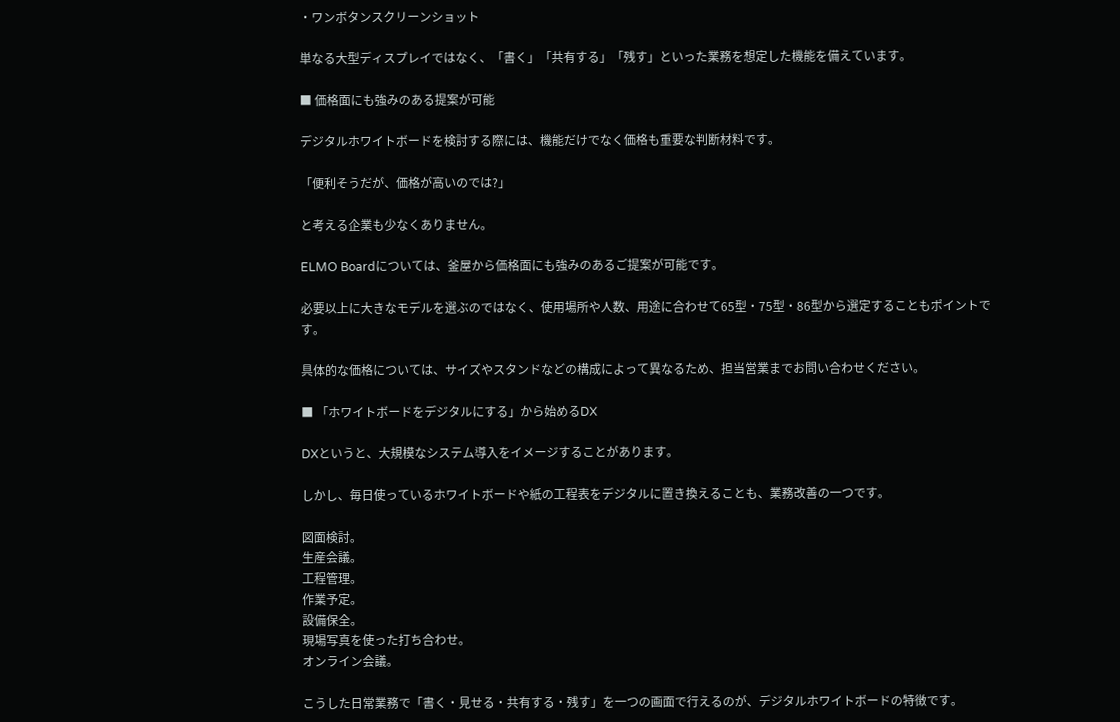・ワンボタンスクリーンショット

単なる大型ディスプレイではなく、「書く」「共有する」「残す」といった業務を想定した機能を備えています。

■ 価格面にも強みのある提案が可能

デジタルホワイトボードを検討する際には、機能だけでなく価格も重要な判断材料です。

「便利そうだが、価格が高いのでは?」

と考える企業も少なくありません。

ELMO Boardについては、釜屋から価格面にも強みのあるご提案が可能です。

必要以上に大きなモデルを選ぶのではなく、使用場所や人数、用途に合わせて65型・75型・86型から選定することもポイントです。

具体的な価格については、サイズやスタンドなどの構成によって異なるため、担当営業までお問い合わせください。

■ 「ホワイトボードをデジタルにする」から始めるDX

DXというと、大規模なシステム導入をイメージすることがあります。

しかし、毎日使っているホワイトボードや紙の工程表をデジタルに置き換えることも、業務改善の一つです。

図面検討。
生産会議。
工程管理。
作業予定。
設備保全。
現場写真を使った打ち合わせ。
オンライン会議。

こうした日常業務で「書く・見せる・共有する・残す」を一つの画面で行えるのが、デジタルホワイトボードの特徴です。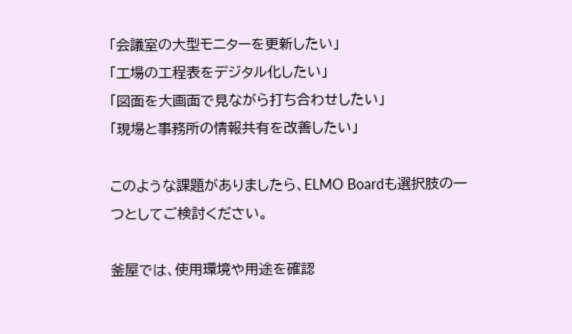「会議室の大型モニターを更新したい」
「工場の工程表をデジタル化したい」
「図面を大画面で見ながら打ち合わせしたい」
「現場と事務所の情報共有を改善したい」

このような課題がありましたら、ELMO Boardも選択肢の一つとしてご検討ください。

釜屋では、使用環境や用途を確認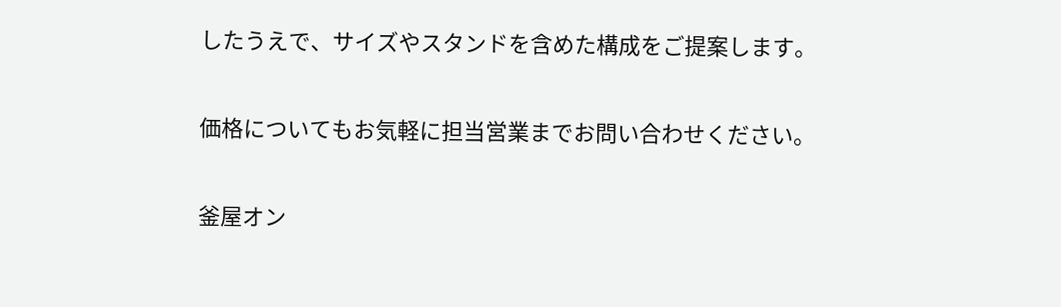したうえで、サイズやスタンドを含めた構成をご提案します。

価格についてもお気軽に担当営業までお問い合わせください。

釜屋オン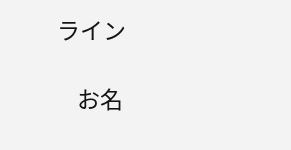ライン

    お名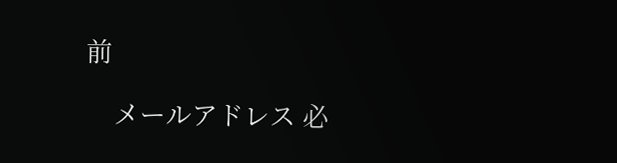前

    メールアドレス 必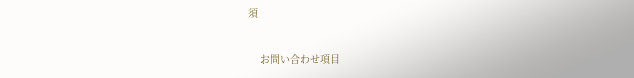須

    お問い合わせ項目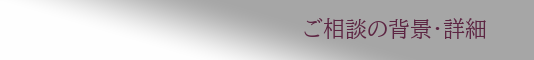ご相談の背景・詳細